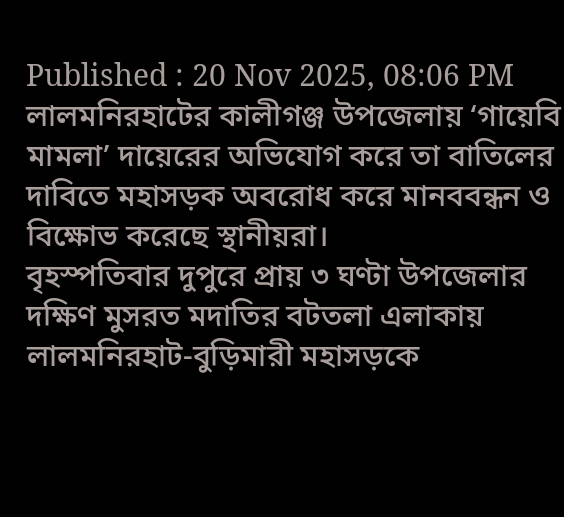Published : 20 Nov 2025, 08:06 PM
লালমনিরহাটের কালীগঞ্জ উপজেলায় ‘গায়েবি মামলা’ দায়েরের অভিযোগ করে তা বাতিলের দাবিতে মহাসড়ক অবরোধ করে মানববন্ধন ও বিক্ষোভ করেছে স্থানীয়রা।
বৃহস্পতিবার দুপুরে প্রায় ৩ ঘণ্টা উপজেলার দক্ষিণ মুসরত মদাতির বটতলা এলাকায় লালমনিরহাট-বুড়িমারী মহাসড়কে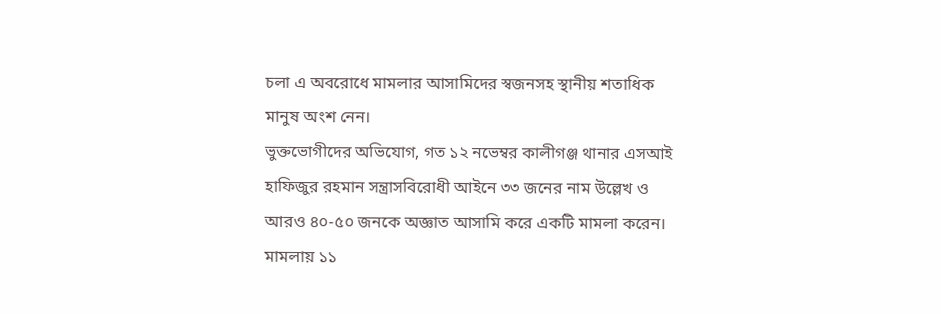চলা এ অবরোধে মামলার আসামিদের স্বজনসহ স্থানীয় শতাধিক মানুষ অংশ নেন।
ভুক্তভোগীদের অভিযোগ, গত ১২ নভেম্বর কালীগঞ্জ থানার এসআই হাফিজুর রহমান সন্ত্রাসবিরোধী আইনে ৩৩ জনের নাম উল্লেখ ও আরও ৪০-৫০ জনকে অজ্ঞাত আসামি করে একটি মামলা করেন।
মামলায় ১১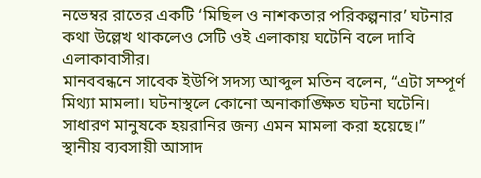নভেম্বর রাতের একটি ‘মিছিল ও নাশকতার পরিকল্পনার’ ঘটনার কথা উল্লেখ থাকলেও সেটি ওই এলাকায় ঘটেনি বলে দাবি এলাকাবাসীর।
মানববন্ধনে সাবেক ইউপি সদস্য আব্দুল মতিন বলেন, “এটা সম্পূর্ণ মিথ্যা মামলা। ঘটনাস্থলে কোনো অনাকাঙ্ক্ষিত ঘটনা ঘটেনি। সাধারণ মানুষকে হয়রানির জন্য এমন মামলা করা হয়েছে।”
স্থানীয় ব্যবসায়ী আসাদ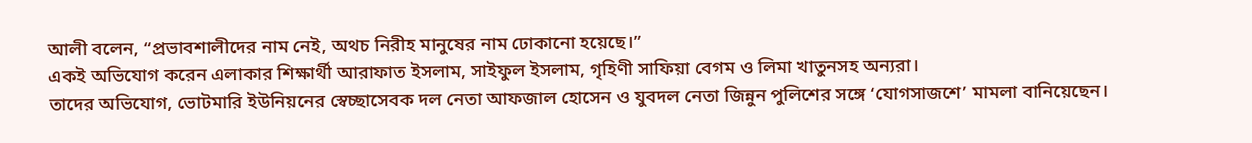আলী বলেন, “প্রভাবশালীদের নাম নেই, অথচ নিরীহ মানুষের নাম ঢোকানো হয়েছে।”
একই অভিযোগ করেন এলাকার শিক্ষার্থী আরাফাত ইসলাম, সাইফুল ইসলাম, গৃহিণী সাফিয়া বেগম ও লিমা খাতুনসহ অন্যরা।
তাদের অভিযোগ, ভোটমারি ইউনিয়নের স্বেচ্ছাসেবক দল নেতা আফজাল হোসেন ও যুবদল নেতা জিন্নুন পুলিশের সঙ্গে ‘যোগসাজশে’ মামলা বানিয়েছেন।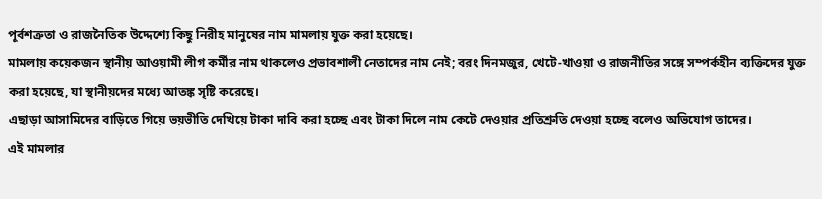পূর্বশত্রুতা ও রাজনৈতিক উদ্দেশ্যে কিছু নিরীহ মানুষের নাম মামলায় যুক্ত করা হয়েছে।
মামলায় কয়েকজন স্থানীয় আওয়ামী লীগ কর্মীর নাম থাকলেও প্রভাবশালী নেতাদের নাম নেই; বরং দিনমজুর, খেটে-খাওয়া ও রাজনীতির সঙ্গে সম্পর্কহীন ব্যক্তিদের যুক্ত করা হয়েছে, যা স্থানীয়দের মধ্যে আতঙ্ক সৃষ্টি করেছে।
এছাড়া আসামিদের বাড়িতে গিয়ে ভয়ভীতি দেখিয়ে টাকা দাবি করা হচ্ছে এবং টাকা দিলে নাম কেটে দেওয়ার প্রতিশ্রুতি দেওয়া হচ্ছে বলেও অভিযোগ তাদের।
এই মামলার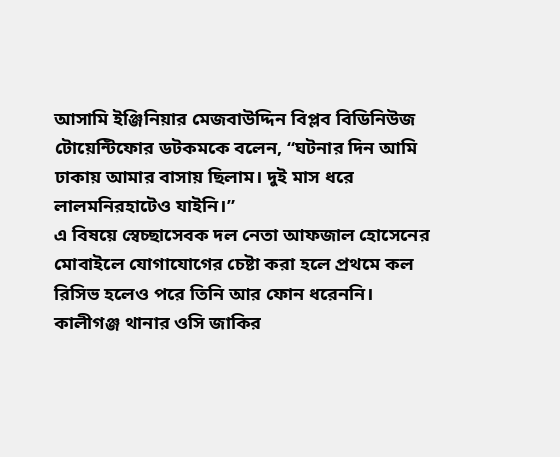আসামি ইঞ্জিনিয়ার মেজবাউদ্দিন বিপ্লব বিডিনিউজ টোয়েন্টিফোর ডটকমকে বলেন, “ঘটনার দিন আমি ঢাকায় আমার বাসায় ছিলাম। দুই মাস ধরে লালমনিরহাটেও যাইনি।”
এ বিষয়ে স্বেচ্ছাসেবক দল নেতা আফজাল হোসেনের মোবাইলে যোগাযোগের চেষ্টা করা হলে প্রথমে কল রিসিভ হলেও পরে তিনি আর ফোন ধরেননি।
কালীগঞ্জ থানার ওসি জাকির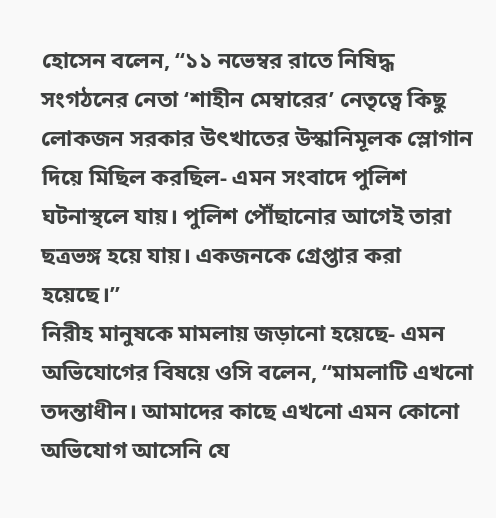হোসেন বলেন, “১১ নভেম্বর রাতে নিষিদ্ধ সংগঠনের নেতা ‘শাহীন মেম্বারের’ নেতৃত্বে কিছু লোকজন সরকার উৎখাতের উস্কানিমূলক স্লোগান দিয়ে মিছিল করছিল- এমন সংবাদে পুলিশ ঘটনাস্থলে যায়। পুলিশ পৌঁছানোর আগেই তারা ছত্রভঙ্গ হয়ে যায়। একজনকে গ্রেপ্তার করা হয়েছে।”
নিরীহ মানুষকে মামলায় জড়ানো হয়েছে- এমন অভিযোগের বিষয়ে ওসি বলেন, “মামলাটি এখনো তদন্তাধীন। আমাদের কাছে এখনো এমন কোনো অভিযোগ আসেনি যে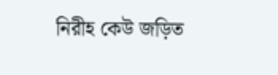নিরীহ কেউ জড়িত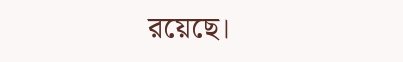রয়েছে।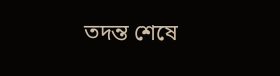তদন্ত শেষে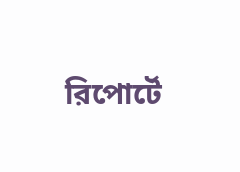রিপোর্টে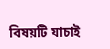বিষয়টি যাচাই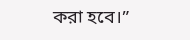করা হবে।”